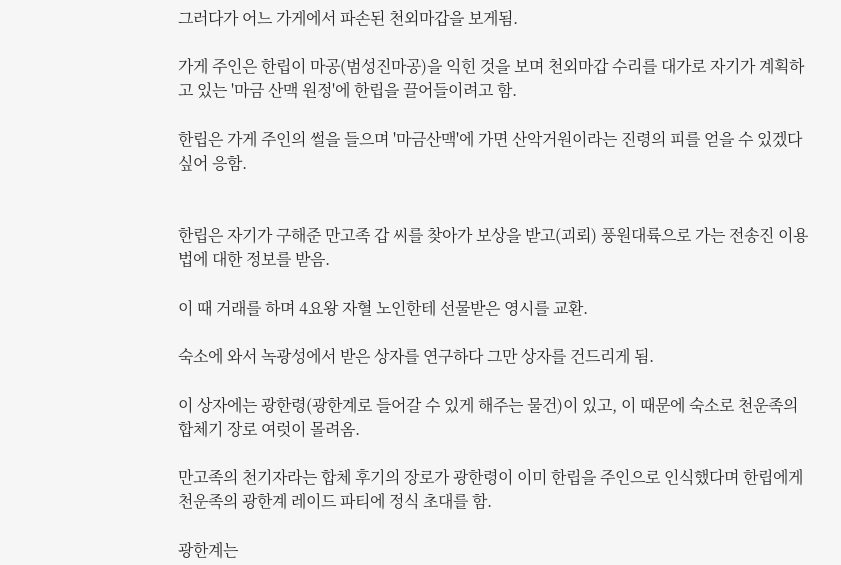그러다가 어느 가게에서 파손된 천외마갑을 보게됨.

가게 주인은 한립이 마공(범성진마공)을 익힌 것을 보며 천외마갑 수리를 대가로 자기가 계획하고 있는 '마금 산맥 원정'에 한립을 끌어들이려고 함.

한립은 가게 주인의 썰을 들으며 '마금산맥'에 가면 산악거원이라는 진령의 피를 얻을 수 있겠다 싶어 응함.


한립은 자기가 구해준 만고족 갑 씨를 찾아가 보상을 받고(괴뢰) 풍원대륙으로 가는 전송진 이용법에 대한 정보를 받음.

이 때 거래를 하며 4요왕 자혈 노인한테 선물받은 영시를 교환.

숙소에 와서 녹광성에서 받은 상자를 연구하다 그만 상자를 건드리게 됨.

이 상자에는 광한령(광한계로 들어갈 수 있게 해주는 물건)이 있고, 이 때문에 숙소로 천운족의 합체기 장로 여럿이 몰려옴.

만고족의 천기자라는 합체 후기의 장로가 광한령이 이미 한립을 주인으로 인식했다며 한립에게 천운족의 광한계 레이드 파티에 정식 초대를 함.

광한계는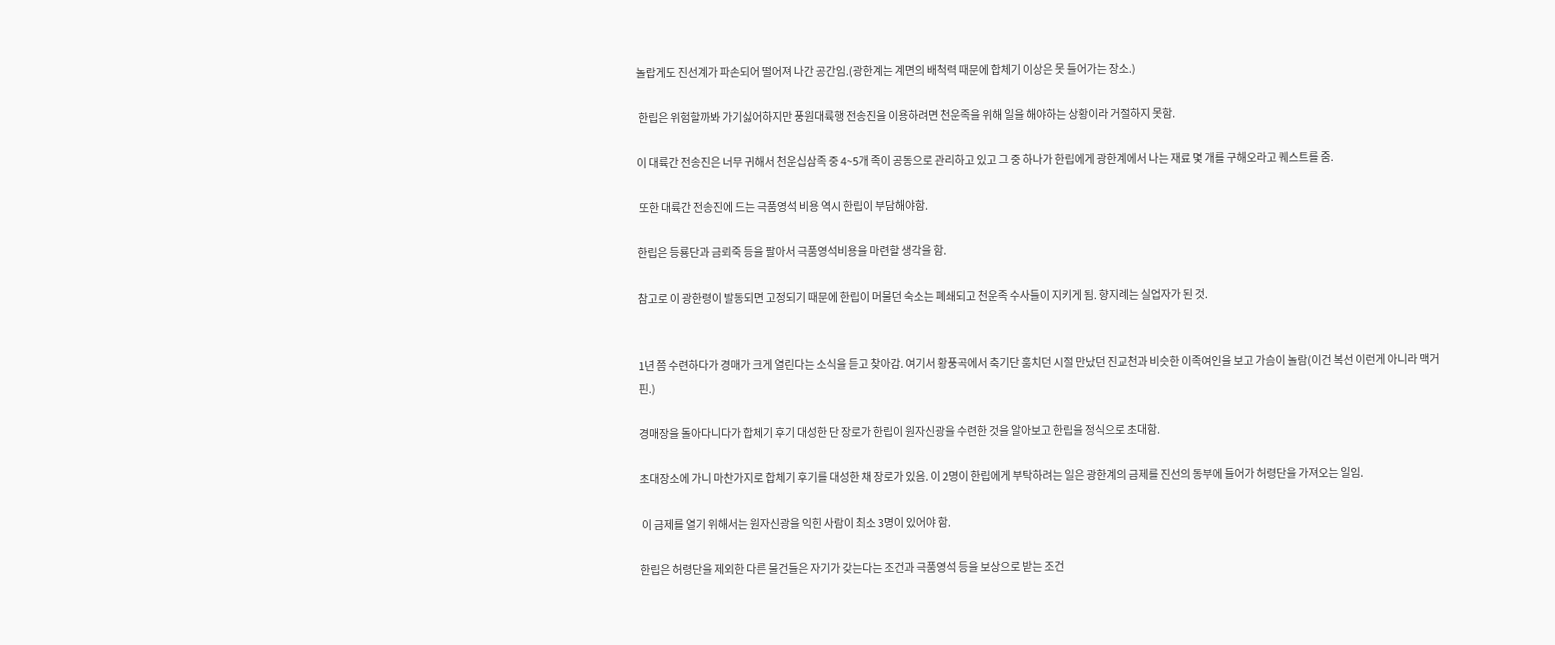놀랍게도 진선계가 파손되어 떨어져 나간 공간임.(광한계는 계면의 배척력 때문에 합체기 이상은 못 들어가는 장소.)

 한립은 위험할까봐 가기싫어하지만 풍원대륙행 전송진을 이용하려면 천운족을 위해 일을 해야하는 상황이라 거절하지 못함.

이 대륙간 전송진은 너무 귀해서 천운십삼족 중 4~5개 족이 공동으로 관리하고 있고 그 중 하나가 한립에게 광한계에서 나는 재료 몇 개를 구해오라고 퀘스트를 줌.

 또한 대륙간 전송진에 드는 극품영석 비용 역시 한립이 부담해야함.

한립은 등룡단과 금뢰죽 등을 팔아서 극품영석비용을 마련할 생각을 함.

참고로 이 광한령이 발동되면 고정되기 때문에 한립이 머물던 숙소는 폐쇄되고 천운족 수사들이 지키게 됨. 향지례는 실업자가 된 것.


1년 쯤 수련하다가 경매가 크게 열린다는 소식을 듣고 찾아감. 여기서 황풍곡에서 축기단 훔치던 시절 만났던 진교천과 비슷한 이족여인을 보고 가슴이 놀람(이건 복선 이런게 아니라 맥거핀.)

경매장을 돌아다니다가 합체기 후기 대성한 단 장로가 한립이 원자신광을 수련한 것을 알아보고 한립을 정식으로 초대함.

초대장소에 가니 마찬가지로 합체기 후기를 대성한 채 장로가 있음. 이 2명이 한립에게 부탁하려는 일은 광한계의 금제를 진선의 동부에 들어가 허령단을 가져오는 일임.

 이 금제를 열기 위해서는 원자신광을 익힌 사람이 최소 3명이 있어야 함.

한립은 허령단을 제외한 다른 물건들은 자기가 갖는다는 조건과 극품영석 등을 보상으로 받는 조건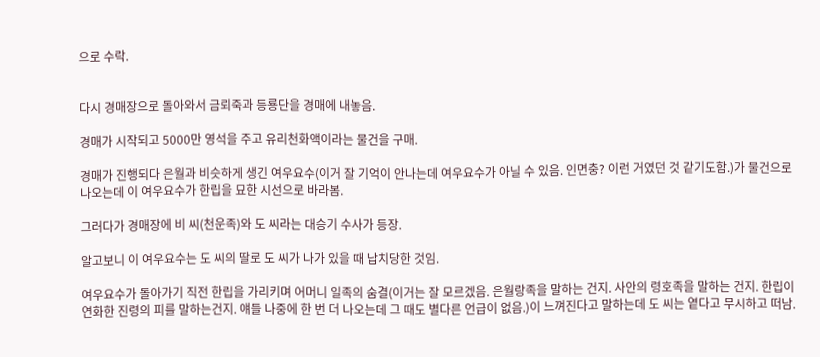으로 수락.


다시 경매장으로 돌아와서 금뢰죽과 등룡단을 경매에 내놓음.

경매가 시작되고 5000만 영석을 주고 유리천화액이라는 물건을 구매.

경매가 진행되다 은월과 비슷하게 생긴 여우요수(이거 잘 기억이 안나는데 여우요수가 아닐 수 있음. 인면충? 이런 거였던 것 같기도함.)가 물건으로 나오는데 이 여우요수가 한립을 묘한 시선으로 바라봄.

그러다가 경매장에 비 씨(천운족)와 도 씨라는 대승기 수사가 등장.

알고보니 이 여우요수는 도 씨의 딸로 도 씨가 나가 있을 때 납치당한 것임.

여우요수가 돌아가기 직전 한립을 가리키며 어머니 일족의 숨결(이거는 잘 모르겠음. 은월랑족을 말하는 건지. 사안의 령호족을 말하는 건지. 한립이 연화한 진령의 피를 말하는건지. 얘들 나중에 한 번 더 나오는데 그 때도 별다른 언급이 없음.)이 느껴진다고 말하는데 도 씨는 옅다고 무시하고 떠남.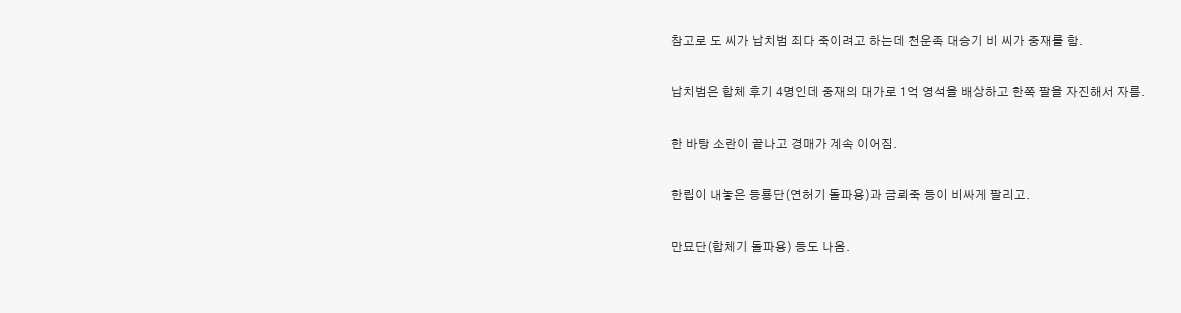참고로 도 씨가 납치범 죄다 죽이려고 하는데 천운족 대승기 비 씨가 중재를 함.

납치범은 합체 후기 4명인데 중재의 대가로 1억 영석을 배상하고 한쪽 팔을 자진해서 자름.

한 바탕 소란이 끝나고 경매가 계속 이어짐.

한립이 내놓은 등룡단(연허기 돌파용)과 금뢰죽 등이 비싸게 팔리고.

만묘단(합체기 돌파용) 등도 나옴.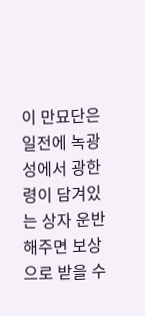이 만묘단은 일전에 녹광성에서 광한령이 담겨있는 상자 운반해주면 보상으로 받을 수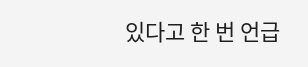있다고 한 번 언급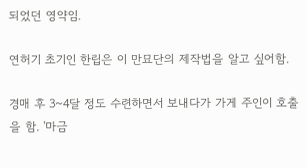되었던 영약임.

연허기 초기인 한립은 이 만묘단의 제작법을 알고 싶어함.

경매 후 3~4달 정도 수련하면서 보내다가 가게 주인이 호출을 함. '마금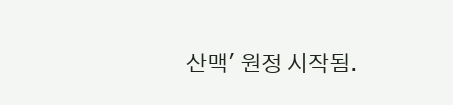산맥' 원정 시작됨.